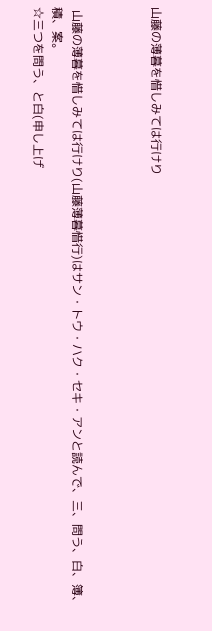山藤の薄暮を惜しみては行けり



 山藤の薄暮を惜しみては行けり(山藤薄暮惜行)はサン・トウ・ハク・セキ・アンと読んで、三、問う、白、簿、積、案。
☆三つを問う、と白(申し上げ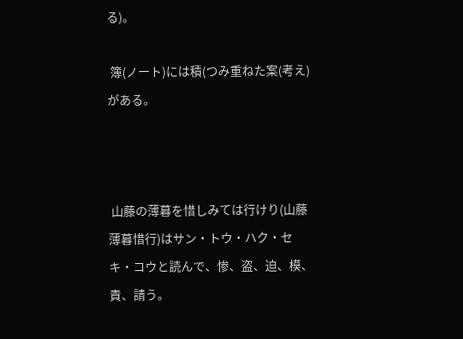る)。

 簿(ノート)には積(つみ重ねた案(考え)がある。



 山藤の薄暮を惜しみては行けり(山藤薄暮惜行)はサン・トウ・ハク・セキ・コウと読んで、惨、盗、迫、模、責、請う。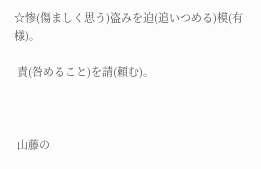☆惨(傷ましく思う)盗みを迫(追いつめる)模(有様)。

 責(咎めること)を請(頼む)。



 山藤の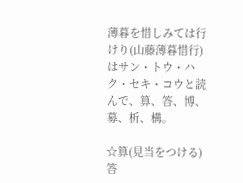薄暮を惜しみては行けり(山藤薄暮惜行)はサン・トウ・ハク・セキ・コウと読んで、算、答、博、募、析、構。

☆算(見当をつける)答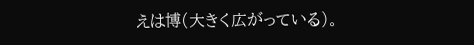えは博(大きく広がっている)。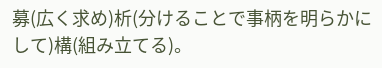募(広く求め)析(分けることで事柄を明らかにして)構(組み立てる)。